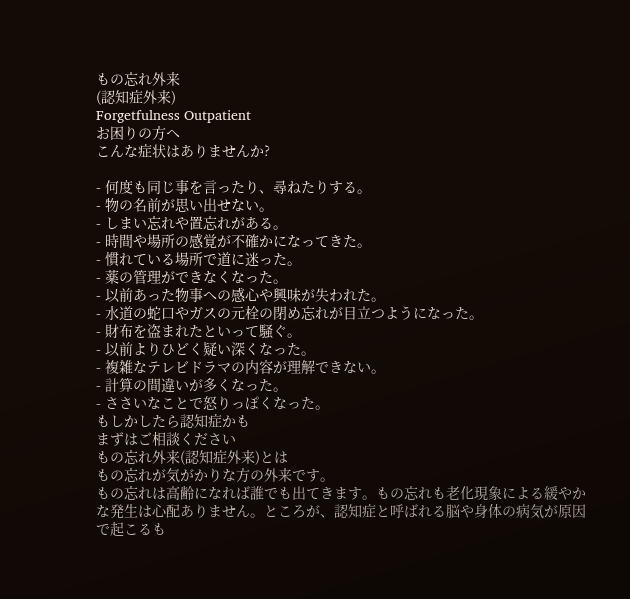もの忘れ外来
(認知症外来)
Forgetfulness Outpatient
お困りの方へ
こんな症状はありませんか?

- 何度も同じ事を言ったり、尋ねたりする。
- 物の名前が思い出せない。
- しまい忘れや置忘れがある。
- 時間や場所の感覚が不確かになってきた。
- 慣れている場所で道に迷った。
- 薬の管理ができなくなった。
- 以前あった物事への感心や興味が失われた。
- 水道の蛇口やガスの元栓の閉め忘れが目立つようになった。
- 財布を盗まれたといって騒ぐ。
- 以前よりひどく疑い深くなった。
- 複雑なテレビドラマの内容が理解できない。
- 計算の間違いが多くなった。
- ささいなことで怒りっぽくなった。
もしかしたら認知症かも
まずはご相談ください
もの忘れ外来(認知症外来)とは
もの忘れが気がかりな方の外来です。
もの忘れは高齢になれば誰でも出てきます。もの忘れも老化現象による緩やかな発生は心配ありません。ところが、認知症と呼ばれる脳や身体の病気が原因で起こるも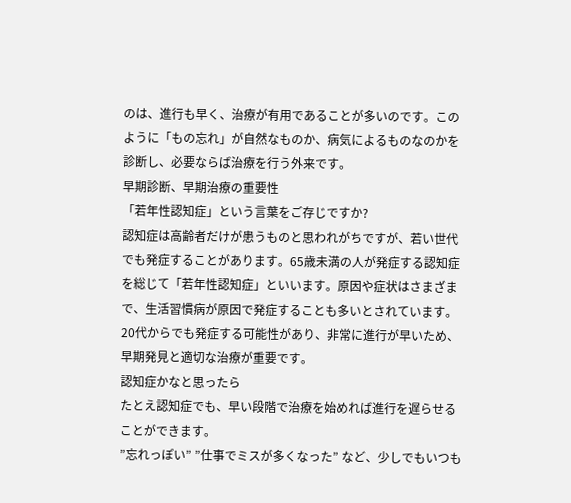のは、進行も早く、治療が有用であることが多いのです。このように「もの忘れ」が自然なものか、病気によるものなのかを診断し、必要ならば治療を行う外来です。
早期診断、早期治療の重要性
「若年性認知症」という言葉をご存じですか?
認知症は高齢者だけが患うものと思われがちですが、若い世代でも発症することがあります。65歳未満の人が発症する認知症を総じて「若年性認知症」といいます。原因や症状はさまざまで、生活習慣病が原因で発症することも多いとされています。20代からでも発症する可能性があり、非常に進行が早いため、早期発見と適切な治療が重要です。
認知症かなと思ったら
たとえ認知症でも、早い段階で治療を始めれば進行を遅らせることができます。
”忘れっぽい” ”仕事でミスが多くなった” など、少しでもいつも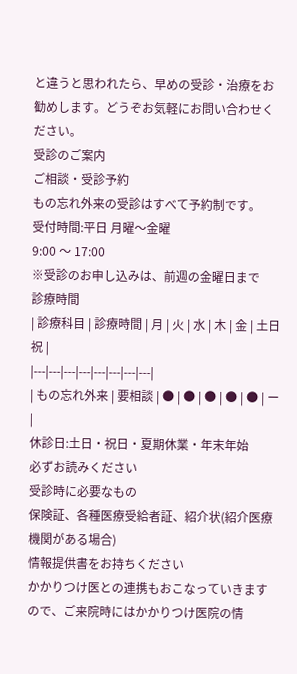と違うと思われたら、早めの受診・治療をお勧めします。どうぞお気軽にお問い合わせください。
受診のご案内
ご相談・受診予約
もの忘れ外来の受診はすべて予約制です。
受付時間:平日 月曜〜金曜
9:00 〜 17:00
※受診のお申し込みは、前週の金曜日まで
診療時間
| 診療科目 | 診療時間 | 月 | 火 | 水 | 木 | 金 | 土日祝 |
|---|---|---|---|---|---|---|---|
| もの忘れ外来 | 要相談 | ● | ● | ● | ● | ● | ー |
休診日:土日・祝日・夏期休業・年末年始
必ずお読みください
受診時に必要なもの
保険証、各種医療受給者証、紹介状(紹介医療機関がある場合)
情報提供書をお持ちください
かかりつけ医との連携もおこなっていきますので、ご来院時にはかかりつけ医院の情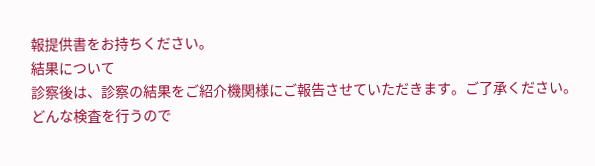報提供書をお持ちください。
結果について
診察後は、診察の結果をご紹介機関様にご報告させていただきます。ご了承ください。
どんな検査を行うので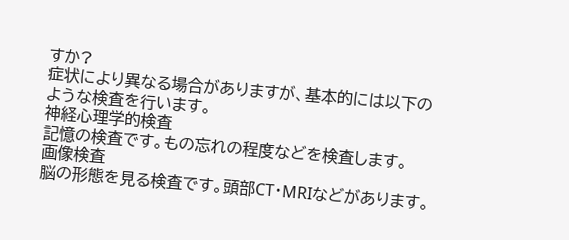すか?
症状により異なる場合がありますが、基本的には以下のような検査を行います。
神経心理学的検査
記憶の検査です。もの忘れの程度などを検査します。
画像検査
脳の形態を見る検査です。頭部CT・MRIなどがあります。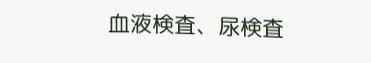血液検査、尿検査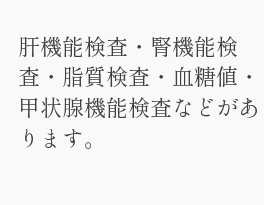肝機能検査・腎機能検査・脂質検査・血糖値・甲状腺機能検査などがあります。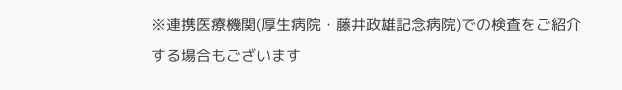※連携医療機関(厚生病院・藤井政雄記念病院)での検査をご紹介する場合もございます